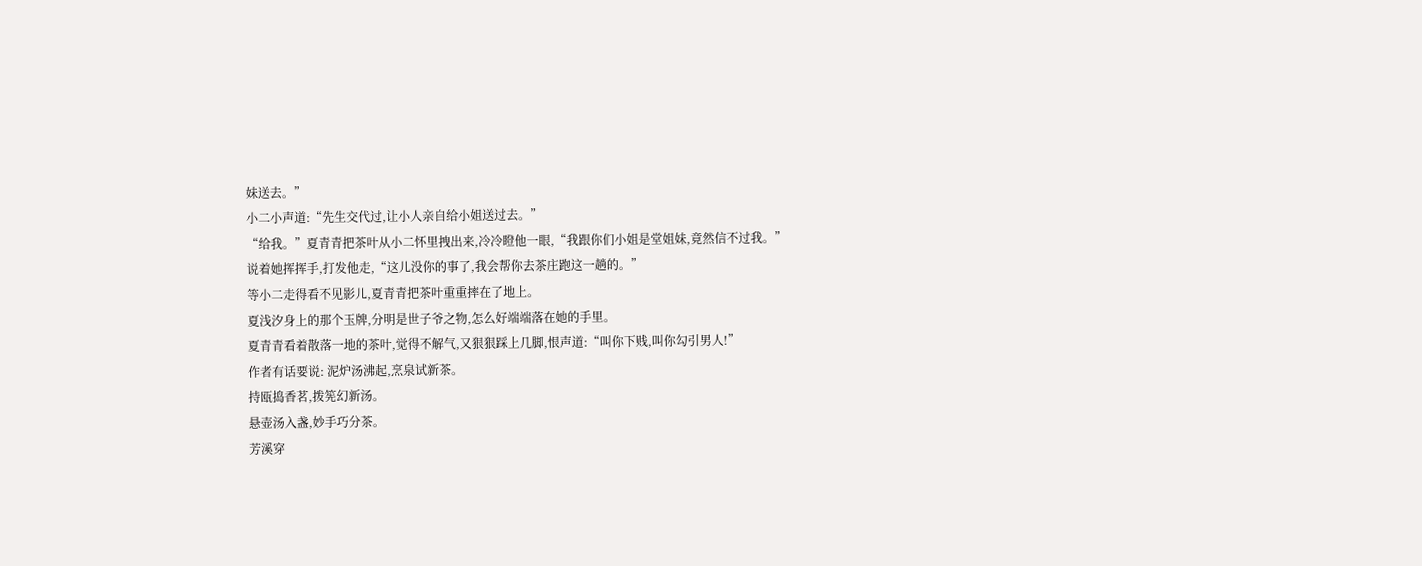妹送去。”
小二小声道:“先生交代过,让小人亲自给小姐送过去。”
“给我。”夏青青把茶叶从小二怀里拽出来,冷冷瞪他一眼,“我跟你们小姐是堂姐妹,竟然信不过我。”
说着她挥挥手,打发他走,“这儿没你的事了,我会帮你去茶庄跑这一趟的。”
等小二走得看不见影儿,夏青青把茶叶重重摔在了地上。
夏浅汐身上的那个玉牌,分明是世子爷之物,怎么好端端落在她的手里。
夏青青看着散落一地的茶叶,觉得不解气,又狠狠踩上几脚,恨声道:“叫你下贱,叫你勾引男人!”
作者有话要说: 泥炉汤沸起,烹泉试新茶。
持瓯捣香茗,拨筅幻新汤。
悬壶汤入盏,妙手巧分茶。
芳溪穿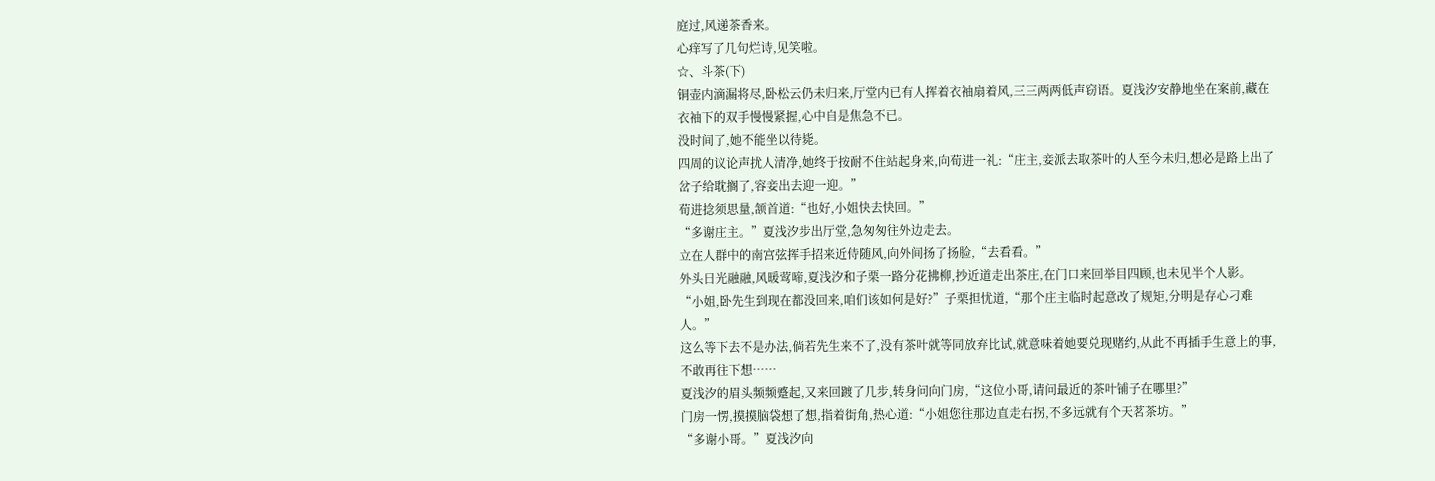庭过,风递茶香来。
心痒写了几句烂诗,见笑啦。
☆、斗茶(下)
铜壶内滴漏将尽,卧松云仍未归来,厅堂内已有人挥着衣袖扇着风,三三两两低声窃语。夏浅汐安静地坐在案前,藏在衣袖下的双手慢慢紧握,心中自是焦急不已。
没时间了,她不能坐以待毙。
四周的议论声扰人清净,她终于按耐不住站起身来,向荀进一礼:“庄主,妾派去取茶叶的人至今未归,想必是路上出了岔子给耽搁了,容妾出去迎一迎。”
荀进捻须思量,颔首道:“也好,小姐快去快回。”
“多谢庄主。”夏浅汐步出厅堂,急匆匆往外边走去。
立在人群中的南宫弦挥手招来近侍随风,向外间扬了扬脸,“去看看。”
外头日光融融,风暖莺啼,夏浅汐和子栗一路分花拂柳,抄近道走出茶庄,在门口来回举目四顾,也未见半个人影。
“小姐,卧先生到现在都没回来,咱们该如何是好?”子栗担忧道,“那个庄主临时起意改了规矩,分明是存心刁难人。”
这么等下去不是办法,倘若先生来不了,没有茶叶就等同放弃比试,就意味着她要兑现赌约,从此不再插手生意上的事,不敢再往下想……
夏浅汐的眉头频频蹙起,又来回踱了几步,转身问向门房,“这位小哥,请问最近的茶叶铺子在哪里?”
门房一愣,摸摸脑袋想了想,指着街角,热心道:“小姐您往那边直走右拐,不多远就有个天茗茶坊。”
“多谢小哥。”夏浅汐向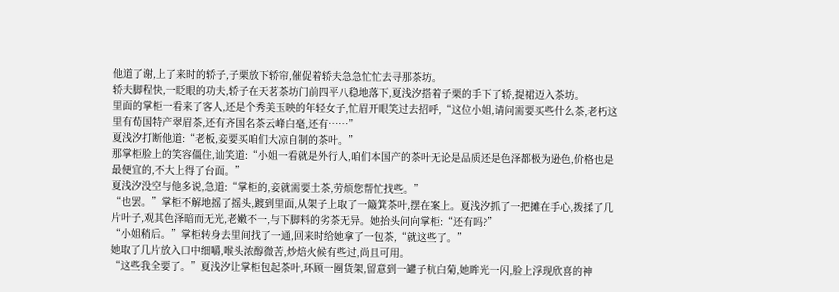他道了谢,上了来时的轿子,子栗放下轿帘,催促着轿夫急急忙忙去寻那茶坊。
轿夫脚程快,一眨眼的功夫,轿子在天茗茶坊门前四平八稳地落下,夏浅汐搭着子栗的手下了轿,提裙迈入茶坊。
里面的掌柜一看来了客人,还是个秀美玉映的年轻女子,忙眉开眼笑过去招呼,“这位小姐,请问需要买些什么茶,老朽这里有荀国特产翠眉茶,还有齐国名茶云峰白毫,还有……”
夏浅汐打断他道:“老板,妾要买咱们大凉自制的茶叶。”
那掌柜脸上的笑容僵住,讪笑道:“小姐一看就是外行人,咱们本国产的茶叶无论是品质还是色泽都极为逊色,价格也是最便宜的,不大上得了台面。”
夏浅汐没空与他多说,急道:“掌柜的,妾就需要土茶,劳烦您帮忙找些。”
“也罢。”掌柜不解地摇了摇头,踱到里面,从架子上取了一簸箕茶叶,摆在案上。夏浅汐抓了一把摊在手心,拨揉了几片叶子,观其色泽暗而无光,老嫩不一,与下脚料的劣茶无异。她抬头问向掌柜:“还有吗?”
“小姐稍后。”掌柜转身去里间找了一通,回来时给她拿了一包茶,“就这些了。”
她取了几片放入口中细嚼,喉头浓醇微苦,炒焙火候有些过,尚且可用。
“这些我全要了。”夏浅汐让掌柜包起茶叶,环顾一圈货架,留意到一罐子杭白菊,她眸光一闪,脸上浮现欣喜的神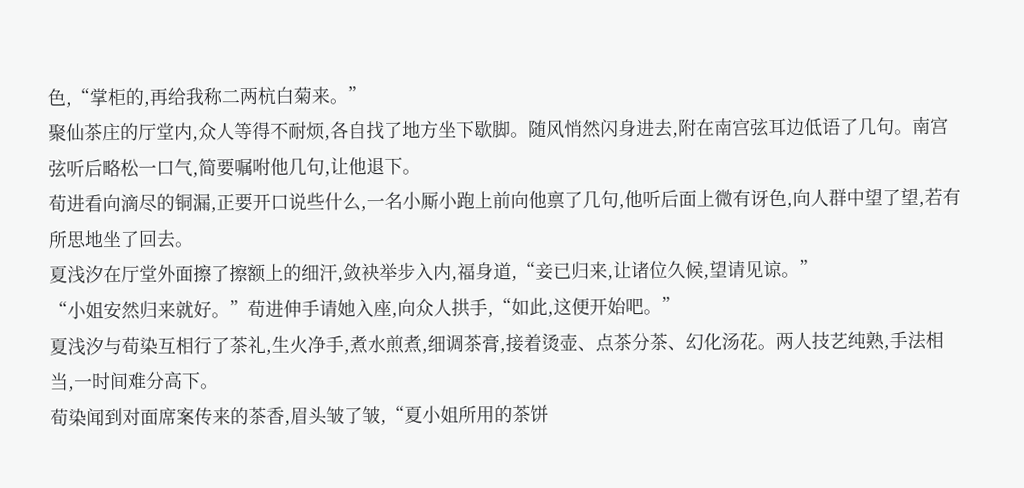色,“掌柜的,再给我称二两杭白菊来。”
聚仙茶庄的厅堂内,众人等得不耐烦,各自找了地方坐下歇脚。随风悄然闪身进去,附在南宫弦耳边低语了几句。南宫弦听后略松一口气,简要嘱咐他几句,让他退下。
荀进看向滴尽的铜漏,正要开口说些什么,一名小厮小跑上前向他禀了几句,他听后面上微有讶色,向人群中望了望,若有所思地坐了回去。
夏浅汐在厅堂外面擦了擦额上的细汗,敛袂举步入内,福身道,“妾已归来,让诸位久候,望请见谅。”
“小姐安然归来就好。”荀进伸手请她入座,向众人拱手,“如此,这便开始吧。”
夏浅汐与荀染互相行了茶礼,生火净手,煮水煎煮,细调茶膏,接着烫壶、点茶分茶、幻化汤花。两人技艺纯熟,手法相当,一时间难分高下。
荀染闻到对面席案传来的茶香,眉头皱了皱,“夏小姐所用的茶饼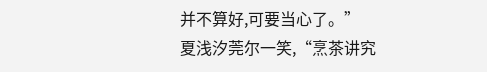并不算好,可要当心了。”
夏浅汐莞尔一笑,“烹茶讲究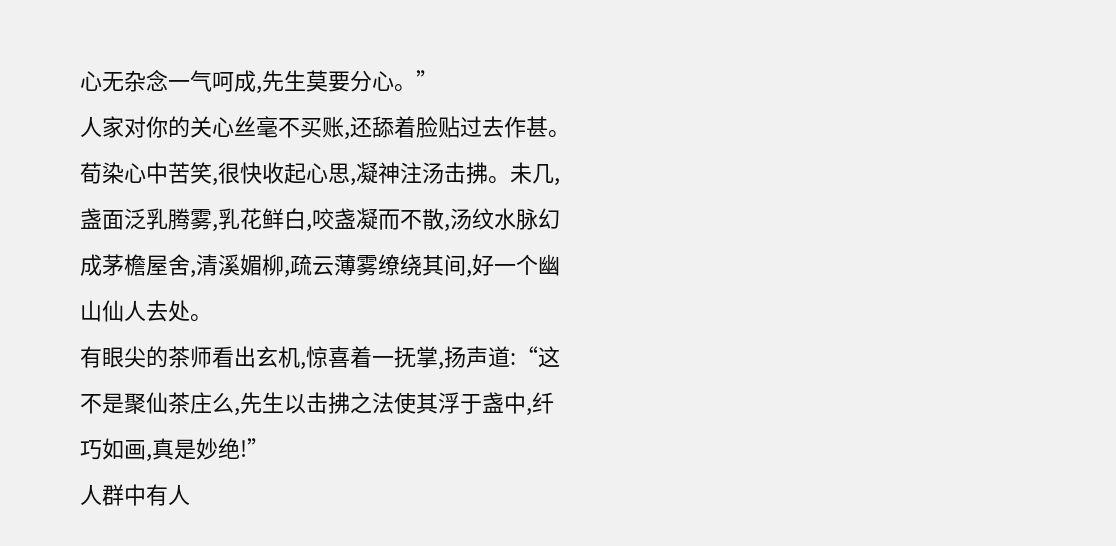心无杂念一气呵成,先生莫要分心。”
人家对你的关心丝毫不买账,还舔着脸贴过去作甚。荀染心中苦笑,很快收起心思,凝神注汤击拂。未几,盏面泛乳腾雾,乳花鲜白,咬盏凝而不散,汤纹水脉幻成茅檐屋舍,清溪媚柳,疏云薄雾缭绕其间,好一个幽山仙人去处。
有眼尖的茶师看出玄机,惊喜着一抚掌,扬声道:“这不是聚仙茶庄么,先生以击拂之法使其浮于盏中,纤巧如画,真是妙绝!”
人群中有人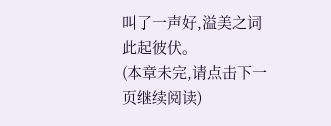叫了一声好,溢美之词此起彼伏。
(本章未完,请点击下一页继续阅读)